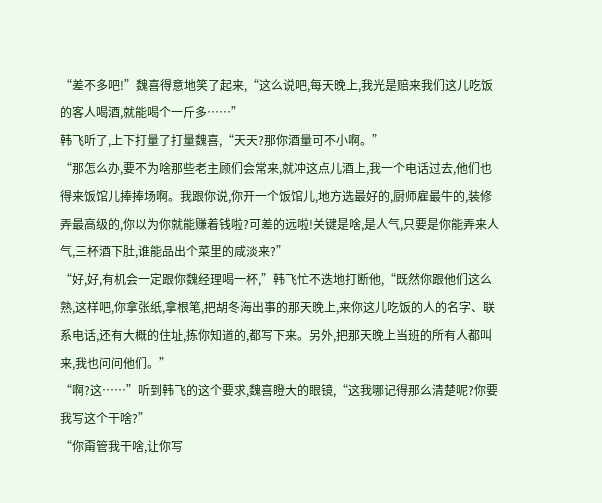“差不多吧!”魏喜得意地笑了起来,“这么说吧,每天晚上,我光是赔来我们这儿吃饭的客人喝酒,就能喝个一斤多……”
韩飞听了,上下打量了打量魏喜,“天天?那你酒量可不小啊。”
“那怎么办,要不为啥那些老主顾们会常来,就冲这点儿酒上,我一个电话过去,他们也得来饭馆儿捧捧场啊。我跟你说,你开一个饭馆儿,地方选最好的,厨师雇最牛的,装修弄最高级的,你以为你就能赚着钱啦?可差的远啦!关键是啥,是人气,只要是你能弄来人气,三杯酒下肚,谁能品出个菜里的咸淡来?”
“好,好,有机会一定跟你魏经理喝一杯,”韩飞忙不迭地打断他,“既然你跟他们这么熟,这样吧,你拿张纸,拿根笔,把胡冬海出事的那天晚上,来你这儿吃饭的人的名字、联系电话,还有大概的住址,拣你知道的,都写下来。另外,把那天晚上当班的所有人都叫来,我也问问他们。”
“啊?这……”听到韩飞的这个要求,魏喜瞪大的眼镜,“这我哪记得那么清楚呢?你要我写这个干啥?”
“你甭管我干啥,让你写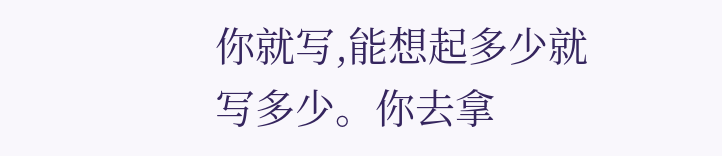你就写,能想起多少就写多少。你去拿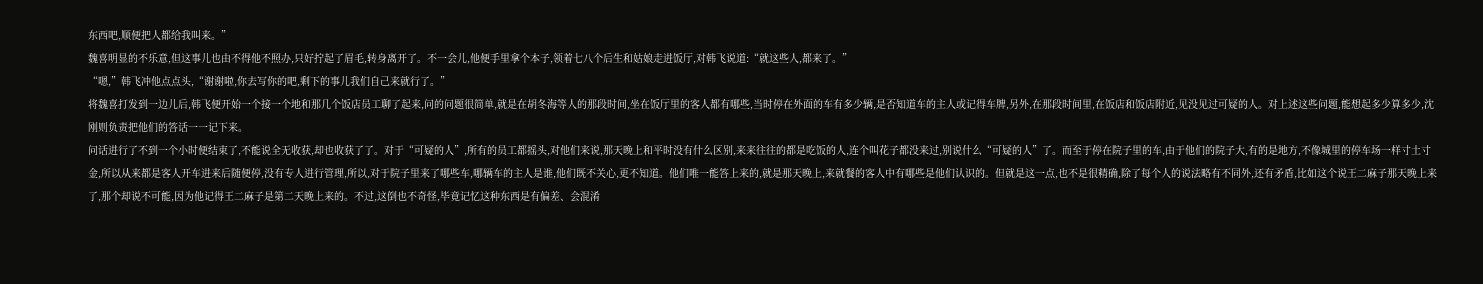东西吧,顺便把人都给我叫来。”
魏喜明显的不乐意,但这事儿也由不得他不照办,只好拧起了眉毛,转身离开了。不一会儿,他便手里拿个本子,领着七八个后生和姑娘走进饭厅,对韩飞说道:“就这些人,都来了。”
“嗯,”韩飞冲他点点头,“谢谢啦,你去写你的吧,剩下的事儿我们自己来就行了。”
将魏喜打发到一边儿后,韩飞便开始一个接一个地和那几个饭店员工聊了起来,问的问题很简单,就是在胡冬海等人的那段时间,坐在饭厅里的客人都有哪些,当时停在外面的车有多少辆,是否知道车的主人或记得车牌,另外,在那段时间里,在饭店和饭店附近,见没见过可疑的人。对上述这些问题,能想起多少算多少,沈刚则负责把他们的答话一一记下来。
问话进行了不到一个小时便结束了,不能说全无收获,却也收获了了。对于“可疑的人”,所有的员工都摇头,对他们来说,那天晚上和平时没有什么区别,来来往往的都是吃饭的人,连个叫花子都没来过,别说什么“可疑的人”了。而至于停在院子里的车,由于他们的院子大,有的是地方,不像城里的停车场一样寸土寸金,所以从来都是客人开车进来后随便停,没有专人进行管理,所以,对于院子里来了哪些车,哪辆车的主人是谁,他们既不关心,更不知道。他们唯一能答上来的,就是那天晚上,来就餐的客人中有哪些是他们认识的。但就是这一点,也不是很精确,除了每个人的说法略有不同外,还有矛盾,比如这个说王二麻子那天晚上来了,那个却说不可能,因为他记得王二麻子是第二天晚上来的。不过,这倒也不奇怪,毕竟记忆这种东西是有偏差、会混淆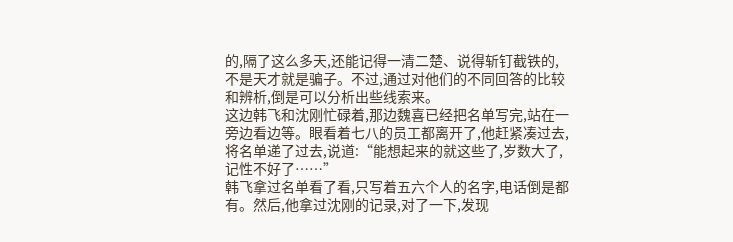的,隔了这么多天,还能记得一清二楚、说得斩钉截铁的,不是天才就是骗子。不过,通过对他们的不同回答的比较和辨析,倒是可以分析出些线索来。
这边韩飞和沈刚忙碌着,那边魏喜已经把名单写完,站在一旁边看边等。眼看着七八的员工都离开了,他赶紧凑过去,将名单递了过去,说道:“能想起来的就这些了,岁数大了,记性不好了……”
韩飞拿过名单看了看,只写着五六个人的名字,电话倒是都有。然后,他拿过沈刚的记录,对了一下,发现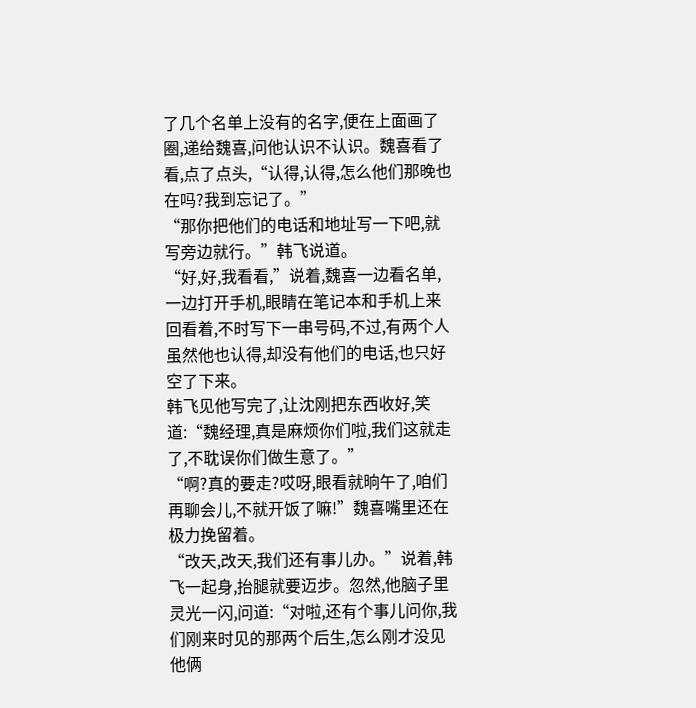了几个名单上没有的名字,便在上面画了圈,递给魏喜,问他认识不认识。魏喜看了看,点了点头,“认得,认得,怎么他们那晚也在吗?我到忘记了。”
“那你把他们的电话和地址写一下吧,就写旁边就行。”韩飞说道。
“好,好,我看看,”说着,魏喜一边看名单,一边打开手机,眼睛在笔记本和手机上来回看着,不时写下一串号码,不过,有两个人虽然他也认得,却没有他们的电话,也只好空了下来。
韩飞见他写完了,让沈刚把东西收好,笑道:“魏经理,真是麻烦你们啦,我们这就走了,不耽误你们做生意了。”
“啊?真的要走?哎呀,眼看就晌午了,咱们再聊会儿,不就开饭了嘛!”魏喜嘴里还在极力挽留着。
“改天,改天,我们还有事儿办。”说着,韩飞一起身,抬腿就要迈步。忽然,他脑子里灵光一闪,问道:“对啦,还有个事儿问你,我们刚来时见的那两个后生,怎么刚才没见他俩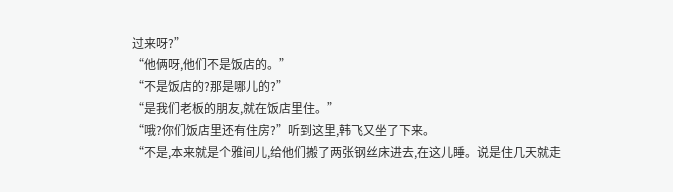过来呀?”
“他俩呀,他们不是饭店的。”
“不是饭店的?那是哪儿的?”
“是我们老板的朋友,就在饭店里住。”
“哦?你们饭店里还有住房?”听到这里,韩飞又坐了下来。
“不是,本来就是个雅间儿,给他们搬了两张钢丝床进去,在这儿睡。说是住几天就走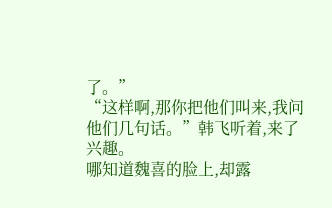了。”
“这样啊,那你把他们叫来,我问他们几句话。”韩飞听着,来了兴趣。
哪知道魏喜的脸上,却露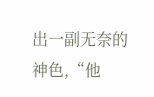出一副无奈的神色,“他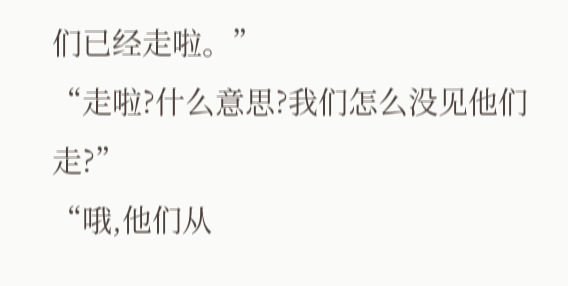们已经走啦。”
“走啦?什么意思?我们怎么没见他们走?”
“哦,他们从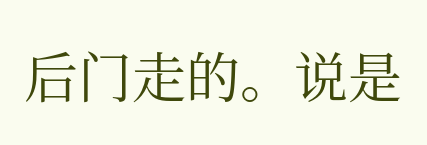后门走的。说是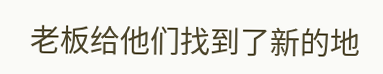老板给他们找到了新的地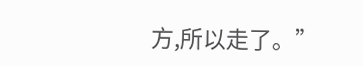方,所以走了。”